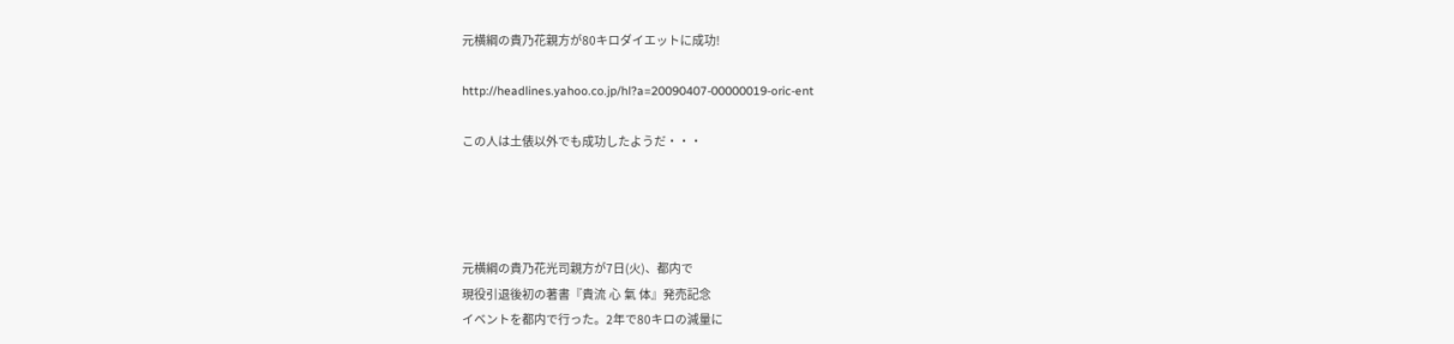元横綱の貴乃花親方が80キロダイエットに成功!

http://headlines.yahoo.co.jp/hl?a=20090407-00000019-oric-ent

この人は土俵以外でも成功したようだ・・・




元横綱の貴乃花光司親方が7日(火)、都内で
現役引退後初の著書『貴流 心 氣 体』発売記念
イベントを都内で行った。2年で80キロの減量に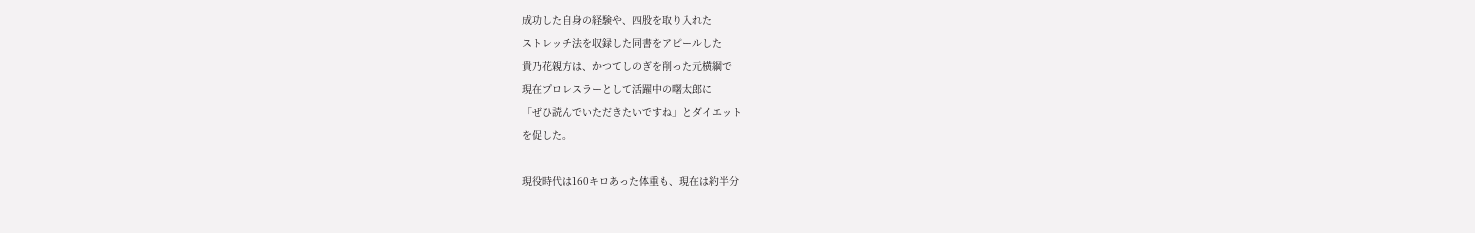成功した自身の経験や、四股を取り入れた
ストレッチ法を収録した同書をアピールした
貴乃花親方は、かつてしのぎを削った元横綱で
現在プロレスラーとして活躍中の曙太郎に
「ぜひ読んでいただきたいですね」とダイエット
を促した。

現役時代は160キロあった体重も、現在は約半分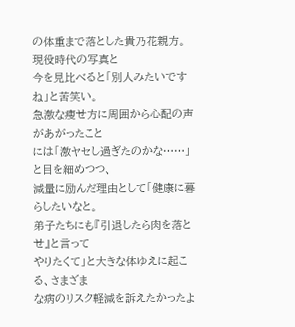の体重まで落とした貴乃花親方。現役時代の写真と
今を見比べると「別人みたいですね」と苦笑い。
急激な痩せ方に周囲から心配の声があがったこと
には「激ヤセし過ぎたのかな……」と目を細めつつ、
減量に励んだ理由として「健康に暮らしたいなと。
弟子たちにも『引退したら肉を落とせ』と言って
やりたくて」と大きな体ゆえに起こる、さまざま
な病のリスク軽減を訴えたかったよ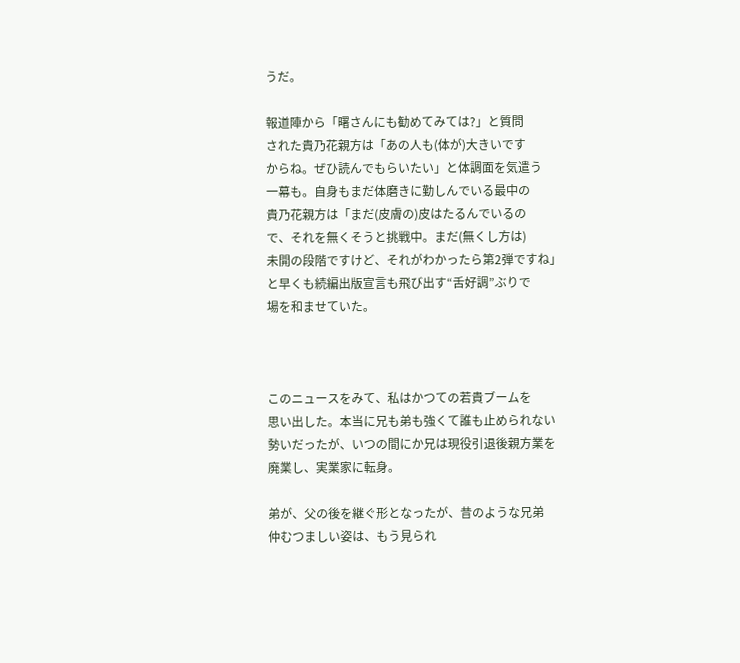うだ。

報道陣から「曙さんにも勧めてみては?」と質問
された貴乃花親方は「あの人も(体が)大きいです
からね。ぜひ読んでもらいたい」と体調面を気遣う
一幕も。自身もまだ体磨きに勤しんでいる最中の
貴乃花親方は「まだ(皮膚の)皮はたるんでいるの
で、それを無くそうと挑戦中。まだ(無くし方は)
未開の段階ですけど、それがわかったら第2弾ですね」
と早くも続編出版宣言も飛び出す“舌好調”ぶりで
場を和ませていた。



このニュースをみて、私はかつての若貴ブームを
思い出した。本当に兄も弟も強くて誰も止められない
勢いだったが、いつの間にか兄は現役引退後親方業を
廃業し、実業家に転身。

弟が、父の後を継ぐ形となったが、昔のような兄弟
仲むつましい姿は、もう見られ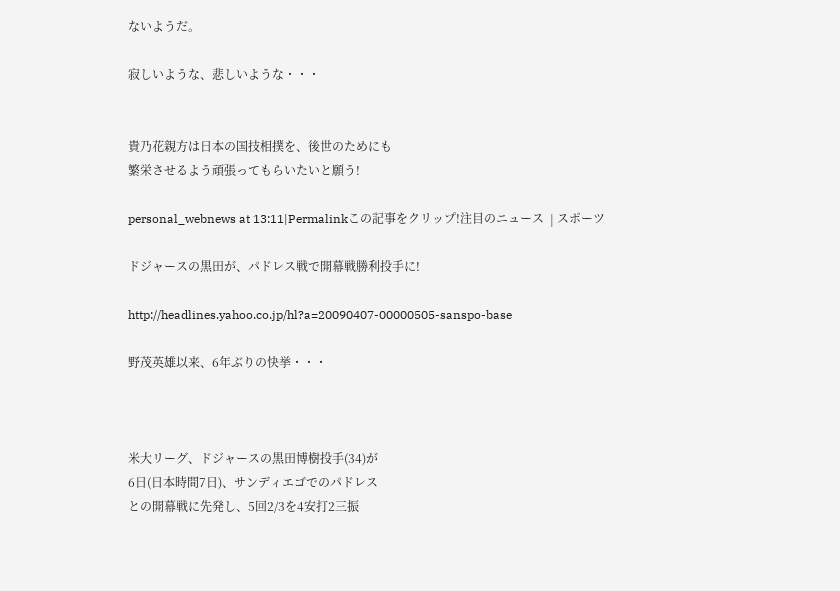ないようだ。

寂しいような、悲しいような・・・


貴乃花親方は日本の国技相撲を、後世のためにも
繁栄させるよう頑張ってもらいたいと願う!

personal_webnews at 13:11|Permalinkこの記事をクリップ!注目のニュース  | スポーツ

ドジャースの黒田が、パドレス戦で開幕戦勝利投手に!

http://headlines.yahoo.co.jp/hl?a=20090407-00000505-sanspo-base

野茂英雄以来、6年ぶりの快挙・・・



米大リーグ、ドジャースの黒田博樹投手(34)が
6日(日本時間7日)、サンディエゴでのパドレス
との開幕戦に先発し、5回2/3を4安打2三振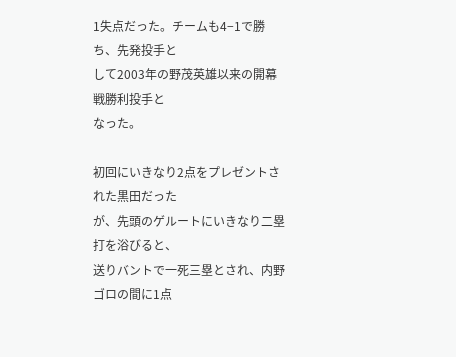1失点だった。チームも4−1で勝ち、先発投手と
して2003年の野茂英雄以来の開幕戦勝利投手と
なった。

初回にいきなり2点をプレゼントされた黒田だった
が、先頭のゲルートにいきなり二塁打を浴びると、
送りバントで一死三塁とされ、内野ゴロの間に1点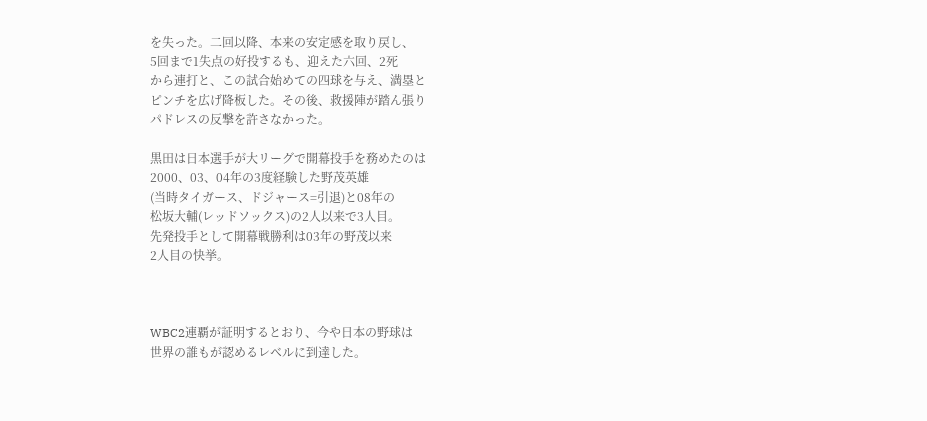を失った。二回以降、本来の安定感を取り戻し、
5回まで1失点の好投するも、迎えた六回、2死
から連打と、この試合始めての四球を与え、満塁と
ピンチを広げ降板した。その後、救援陣が踏ん張り
パドレスの反撃を許さなかった。

黒田は日本選手が大リーグで開幕投手を務めたのは
2000、03、04年の3度経験した野茂英雄
(当時タイガース、ドジャース=引退)と08年の
松坂大輔(レッドソックス)の2人以来で3人目。
先発投手として開幕戦勝利は03年の野茂以来
2人目の快挙。



WBC2連覇が証明するとおり、今や日本の野球は
世界の誰もが認めるレベルに到達した。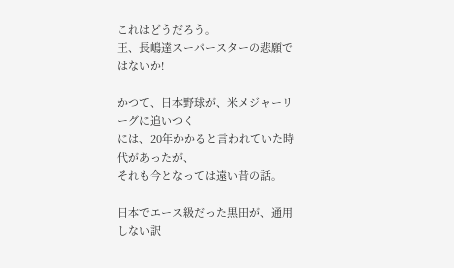これはどうだろう。
王、長嶋達スーパースターの悲願ではないか!

かつて、日本野球が、米メジャーリーグに追いつく
には、20年かかると言われていた時代があったが、
それも今となっては遠い昔の話。

日本でエース級だった黒田が、通用しない訳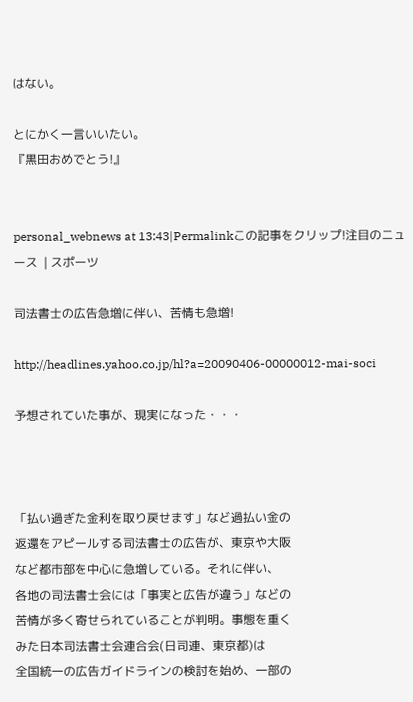はない。

とにかく一言いいたい。
『黒田おめでとう!』


personal_webnews at 13:43|Permalinkこの記事をクリップ!注目のニュース  | スポーツ

司法書士の広告急増に伴い、苦情も急増!

http://headlines.yahoo.co.jp/hl?a=20090406-00000012-mai-soci

予想されていた事が、現実になった・・・



「払い過ぎた金利を取り戻せます」など過払い金の
返還をアピールする司法書士の広告が、東京や大阪
など都市部を中心に急増している。それに伴い、
各地の司法書士会には「事実と広告が違う」などの
苦情が多く寄せられていることが判明。事態を重く
みた日本司法書士会連合会(日司連、東京都)は
全国統一の広告ガイドラインの検討を始め、一部の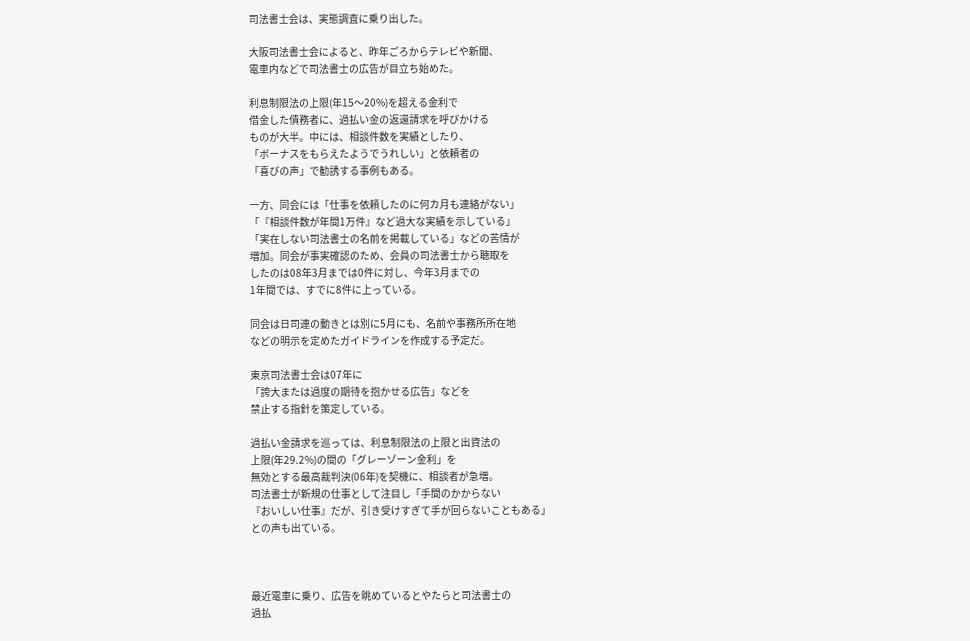司法書士会は、実態調査に乗り出した。

大阪司法書士会によると、昨年ごろからテレビや新聞、
電車内などで司法書士の広告が目立ち始めた。

利息制限法の上限(年15〜20%)を超える金利で
借金した債務者に、過払い金の返還請求を呼びかける
ものが大半。中には、相談件数を実績としたり、
「ボーナスをもらえたようでうれしい」と依頼者の
「喜びの声」で勧誘する事例もある。

一方、同会には「仕事を依頼したのに何カ月も連絡がない」
「『相談件数が年間1万件』など過大な実績を示している」
「実在しない司法書士の名前を掲載している」などの苦情が
増加。同会が事実確認のため、会員の司法書士から聴取を
したのは08年3月までは0件に対し、今年3月までの
1年間では、すでに8件に上っている。

同会は日司連の動きとは別に5月にも、名前や事務所所在地
などの明示を定めたガイドラインを作成する予定だ。

東京司法書士会は07年に
「誇大または過度の期待を抱かせる広告」などを
禁止する指針を策定している。

過払い金請求を巡っては、利息制限法の上限と出資法の
上限(年29.2%)の間の「グレーゾーン金利」を
無効とする最高裁判決(06年)を契機に、相談者が急増。
司法書士が新規の仕事として注目し「手間のかからない
『おいしい仕事』だが、引き受けすぎて手が回らないこともある」
との声も出ている。



最近電車に乗り、広告を眺めているとやたらと司法書士の
過払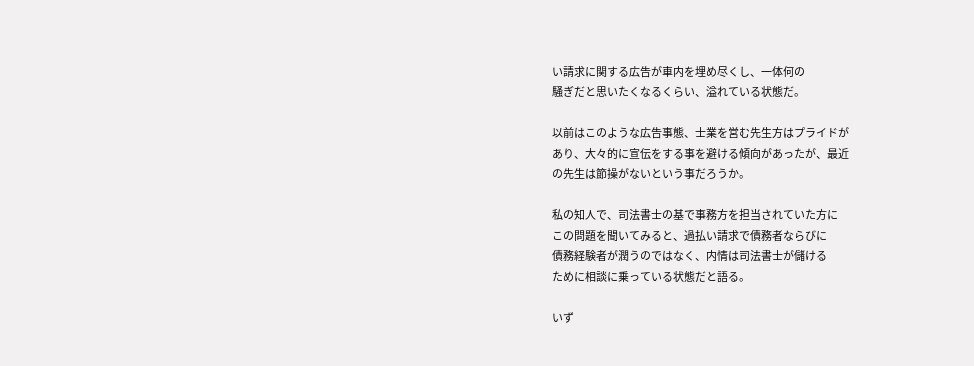い請求に関する広告が車内を埋め尽くし、一体何の
騒ぎだと思いたくなるくらい、溢れている状態だ。

以前はこのような広告事態、士業を営む先生方はプライドが
あり、大々的に宣伝をする事を避ける傾向があったが、最近
の先生は節操がないという事だろうか。

私の知人で、司法書士の基で事務方を担当されていた方に
この問題を聞いてみると、過払い請求で債務者ならびに
債務経験者が潤うのではなく、内情は司法書士が儲ける
ために相談に乗っている状態だと語る。

いず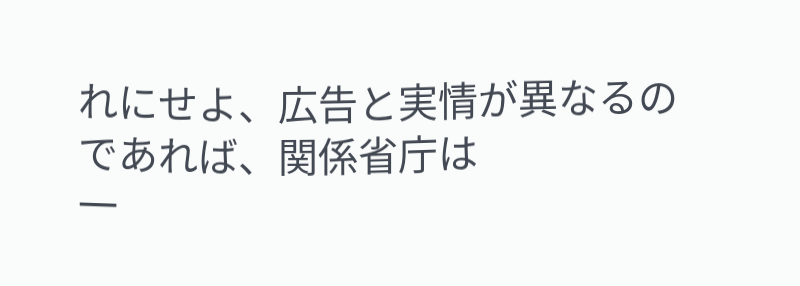れにせよ、広告と実情が異なるのであれば、関係省庁は
一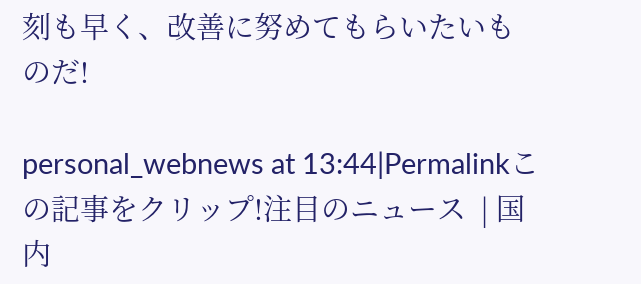刻も早く、改善に努めてもらいたいものだ!

personal_webnews at 13:44|Permalinkこの記事をクリップ!注目のニュース  | 国内